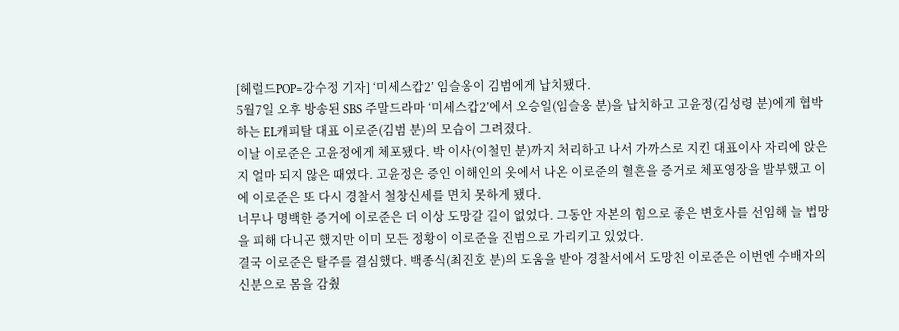[헤럴드POP=강수정 기자] ‘미세스캅2’ 임슬옹이 김범에게 납치됐다.
5월7일 오후 방송된 SBS 주말드라마 ‘미세스캅2’에서 오승일(임슬옹 분)을 납치하고 고윤정(김성령 분)에게 협박하는 EL캐피탈 대표 이로준(김범 분)의 모습이 그려졌다.
이날 이로준은 고윤정에게 체포됐다. 박 이사(이철민 분)까지 처리하고 나서 가까스로 지킨 대표이사 자리에 앉은 지 얼마 되지 않은 때였다. 고윤정은 증인 이해인의 옷에서 나온 이로준의 혈흔을 증거로 체포영장을 발부했고 이에 이로준은 또 다시 경찰서 철창신세를 면치 못하게 됐다.
너무나 명백한 증거에 이로준은 더 이상 도망갈 길이 없었다. 그동안 자본의 힘으로 좋은 변호사를 선임해 늘 법망을 피해 다니곤 했지만 이미 모든 정황이 이로준을 진범으로 가리키고 있었다.
결국 이로준은 탈주를 결심했다. 백종식(최진호 분)의 도움을 받아 경찰서에서 도망친 이로준은 이번엔 수배자의 신분으로 몸을 감췄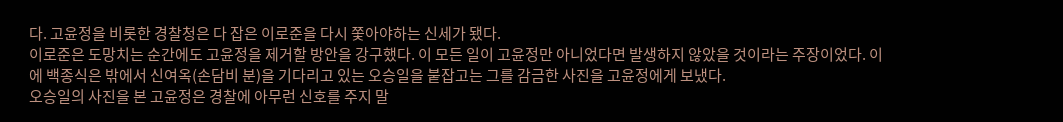다. 고윤정을 비롯한 경찰청은 다 잡은 이로준을 다시 쫓아야하는 신세가 됐다.
이로준은 도망치는 순간에도 고윤정을 제거할 방안을 강구했다. 이 모든 일이 고윤정만 아니었다면 발생하지 않았을 것이라는 주장이었다. 이에 백종식은 밖에서 신여옥(손담비 분)을 기다리고 있는 오승일을 붙잡고는 그를 감금한 사진을 고윤정에게 보냈다.
오승일의 사진을 본 고윤정은 경찰에 아무런 신호를 주지 말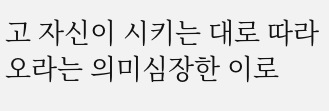고 자신이 시키는 대로 따라오라는 의미심장한 이로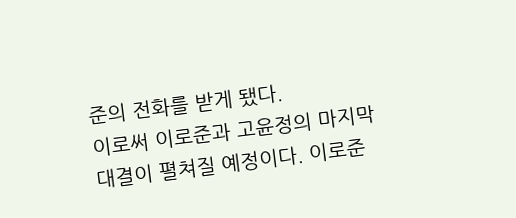준의 전화를 받게 됐다.
이로써 이로준과 고윤정의 마지막 대결이 펼쳐질 예정이다. 이로준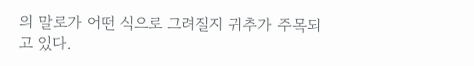의 말로가 어떤 식으로 그려질지 귀추가 주목되고 있다.